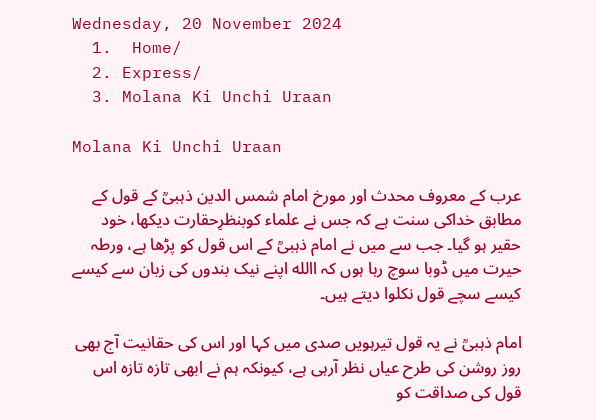Wednesday, 20 November 2024
  1.  Home/
  2. Express/
  3. Molana Ki Unchi Uraan

Molana Ki Unchi Uraan

عرب کے معروف محدث اور مورخ امام شمس الدین ذہبیؒ کے قول کے مطابق خداکی سنت ہے کہ جس نے علماء کوبنظرِحقارت دیکھا، خود حقیر ہو گیا۔ جب سے میں نے امام ذہبیؒ کے اس قول کو پڑھا ہے، ورطہ حیرت میں ڈوبا سوچ رہا ہوں کہ االله اپنے نیک بندوں کی زبان سے کیسے کیسے سچے قول نکلوا دیتے ہیں۔

امام ذہبیؒ نے یہ قول تیرہویں صدی میں کہا اور اس کی حقانیت آج بھی روز روشن کی طرح عیاں نظر آرہی ہے، کیونکہ ہم نے ابھی تازہ تازہ اس قول کی صداقت کو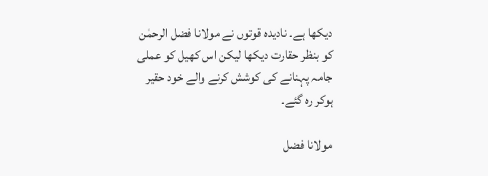دیکھا ہے۔ نادیدہ قوتوں نے مولانا فضل الرحمٰن کو بنظر حقارت دیکھا لیکن اس کھیل کو عملی جامہ پہنانے کی کوشش کرنے والے خود حقیر ہوکر رہ گئے۔

مولانا فضل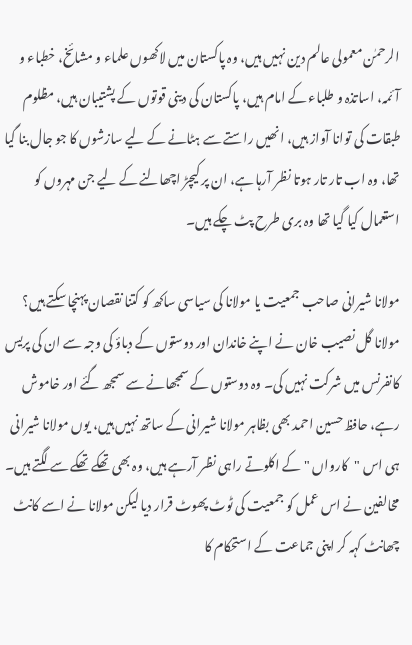الرحمٰن معمولی عالم دین نہیں ہیں، وہ پاکستان میں لاکھوں علماء و مشائخ، خطباء و آئمہ، اساتذہ و طلباء کے امام ہیں، پاکستان کی دینی قوتوں کے پشتیبان ہیں، مظلوم طبقات کی توانا آواز ہیں، انھیں راستے سے ہٹانے کے لیے سازشوں کا جو جال بنا گیا تھا، وہ اب تار تار ہوتا نظر آرہا ہے، ان پر کیچڑ اچھالنے کے لیے جن مہروں کو استعمال کیا گیا تھا وہ بری طرح پٹ چکے ہیں۔

مولانا شیرانی صاحب جمعیت یا مولانا کی سیاسی ساکھ کو کتنا نقصان پہنچا سکتے ہیں؟ مولانا گل نصیب خان نے اپنے خاندان اور دوستوں کے دباؤ کی وجہ سے ان کی پریس کانفرنس میں شرکت نہیں کی۔ وہ دوستوں کے سمجھانے سے سمجھ گئے اور خاموش رہے، حافظ حسین احمد بھی بظاہر مولانا شیرانی کے ساتھ نہیں ہیں، یوں مولانا شیرانی ہی اس "کارواں " کے اکلوتے راہی نظر آرہے ہیں، وہ بھی تھکے تھکے سے لگتے ہیں۔ مخالفین نے اس عمل کو جمعیت کی ٹوٹ پھوٹ قرار دیا لیکن مولانا نے اسے کانٹ چھانٹ کہہ کر اپنی جماعت کے استحکام کا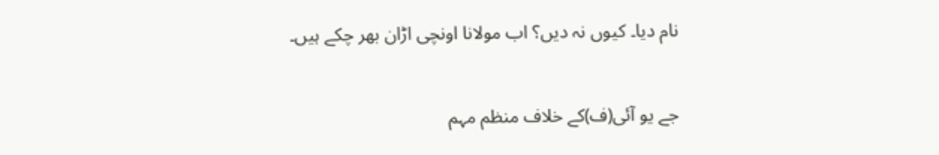نام دیا۔ کیوں نہ دیں؟ اب مولانا اونچی اڑان بھر چکے ہیں۔

جے یو آئی(ف)کے خلاف منظم مہم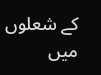کے شعلوں میں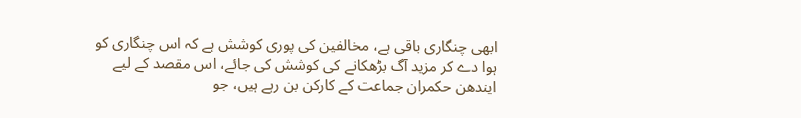ابھی چنگاری باقی ہے، مخالفین کی پوری کوشش ہے کہ اس چنگاری کو ہوا دے کر مزید آگ بڑھکانے کی کوشش کی جائے، اس مقصد کے لیے ایندھن حکمران جماعت کے کارکن بن رہے ہیں، جو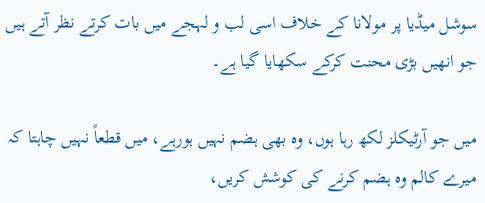سوشل میڈیا پر مولانا کے خلاف اسی لب و لہجے میں بات کرتے نظر آتے ہیں جو انھیں بڑی محنت کرکے سکھایا گیا ہے۔

میں جو آرٹیکلز لکھ رہا ہوں، وہ بھی ہضم نہیں ہورہے، میں قطعاً نہیں چاہتا کہ میرے کالم وہ ہضم کرنے کی کوشش کریں،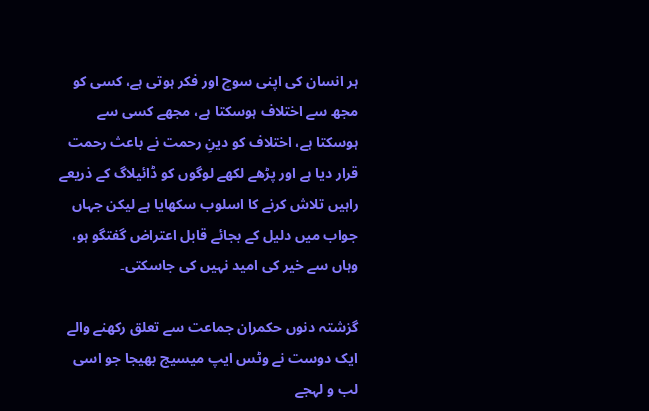ہر انسان کی اپنی سوچ اور فکر ہوتی ہے، کسی کو مجھ سے اختلاف ہوسکتا ہے، مجھے کسی سے ہوسکتا ہے، اختلاف کو دینِ رحمت نے باعث رحمت قرار دیا ہے اور پڑھے لکھے لوگوں کو ڈائیلاگ کے ذریعے راہیں تلاش کرنے کا اسلوب سکھایا ہے لیکن جہاں جواب میں دلیل کے بجائے قابل اعتراض گفتگو ہو، وہاں سے خیر کی امید نہیں کی جاسکتی۔

گزشتہ دنوں حکمران جماعت سے تعلق رکھنے والے ایک دوست نے وٹس ایپ میسیج بھیجا جو اسی لب و لہجے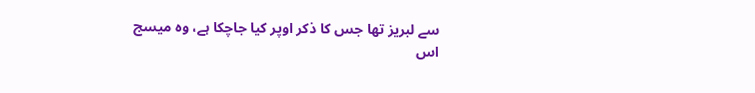سے لبریز تھا جس کا ذکر اوپر کیا جاچکا ہے، وہ میسج اس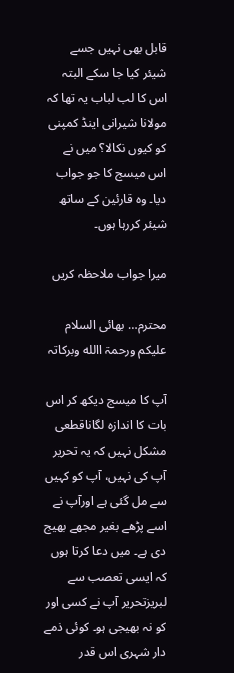قابل بھی نہیں جسے شیئر کیا جا سکے البتہ اس کا لب لباب یہ تھا کہ مولانا شیرانی اینڈ کمپنی کو کیوں نکالا؟ میں نے اس میسج کا جو جواب دیا۔ وہ قارئین کے ساتھ شیئر کررہا ہوں۔

میرا جواب ملاحظہ کریں

محترم… بھائی السلام علیکم ورحمۃ االله وبرکاتہ

آپ کا میسج دیکھ کر اس بات کا اندازہ لگاناقطعی مشکل نہیں کہ یہ تحریر آپ کی نہیں، آپ کو کہیں سے مل گئی ہے اورآپ نے اسے پڑھے بغیر مجھے بھیج دی ہے۔ میں دعا کرتا ہوں کہ ایسی تعصب سے لبریزتحریر آپ نے کسی اور کو نہ بھیجی ہو۔ کوئی ذمے دار شہری اس قدر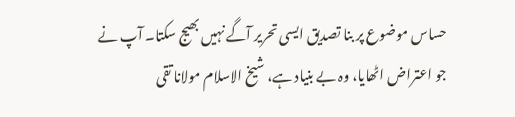حساس موضوع پر بنا تصدیق ایسی تحریر آگے نہیں بھیج سکتا۔ آپ نے جو اعتراض اٹھایا، وہ بے بنیاد ہے، شیخ الاسلام مولانا تقی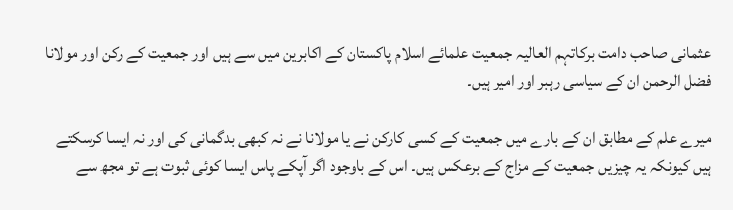عثمانی صاحب دامت برکاتہم العالیہ جمعیت علمائے اسلام پاکستان کے اکابرین میں سے ہیں اور جمعیت کے رکن اور مولانا فضل الرحمن ان کے سیاسی رہبر اور امیر ہیں۔

میرے علم کے مطابق ان کے بارے میں جمعیت کے کسی کارکن نے یا مولانا نے نہ کبھی بدگمانی کی اور نہ ایسا کرسکتے ہیں کیونکہ یہ چیزیں جمعیت کے مزاج کے برعکس ہیں۔ اس کے باوجود اگر آپکے پاس ایسا کوئی ثبوت ہے تو مجھ سے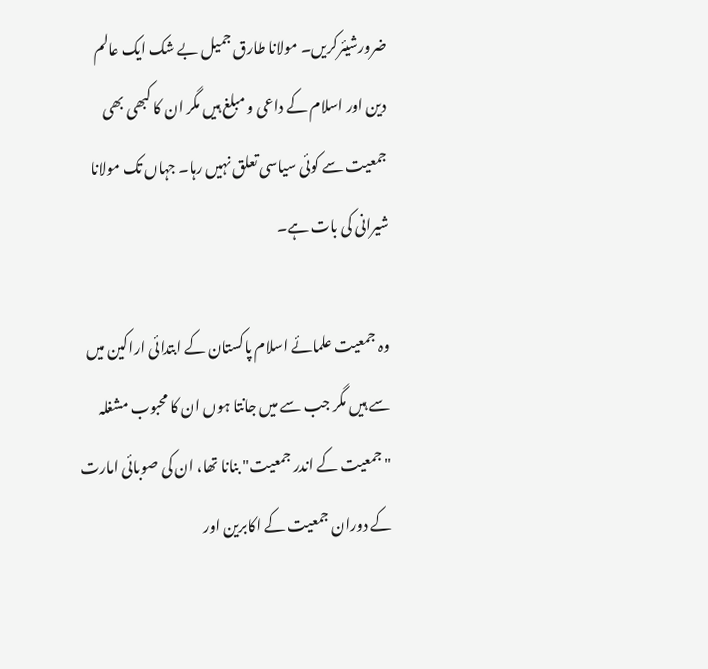ضرورشیئرکریں۔ مولانا طارق جمیل بے شک ایک عالم دین اور اسلام کے داعی و مبلغ ہیں مگر ان کا کبھی بھی جمعیت سے کوئی سیاسی تعلق نہیں رہا۔ جہاں تک مولانا شیرانی کی بات ہے۔

وہ جمعیت علمائے اسلام پاکستان کے ابتدائی اراکین میں سے ہیں مگر جب سے میں جانتا ہوں ان کا محبوب مشغلہ "جمعیت کے اندر جمعیت" بنانا تھا، ان کی صوبائی امارت کے دوران جمعیت کے اکابرین اور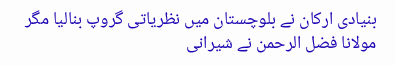بنیادی ارکان نے بلوچستان میں نظریاتی گروپ بنالیا مگر مولانا فضل الرحمن نے شیرانی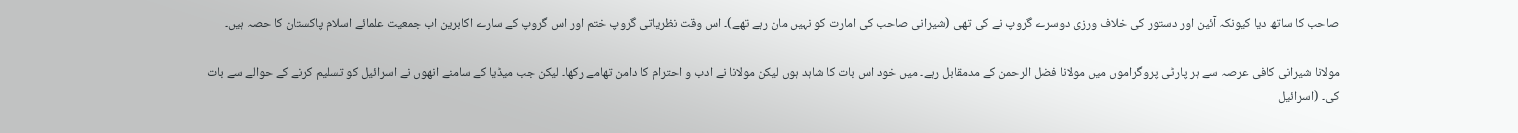صاحب کا ساتھ دیا کیونکہ آئین اور دستور کی خلاف ورزی دوسرے گروپ نے کی تھی (شیرانی صاحب کی امارت کو نہیں مان رہے تھے)۔ اس وقت نظریاتی گروپ ختم اور اس گروپ کے سارے اکابرین اب جمعیت علمائے اسلام پاکستان کا حصہ ہیں۔

مولانا شیرانی کافی عرصہ سے ہر پارٹی پروگراموں میں مولانا فضل الرحمن کے مدمقابل رہے۔ میں خود اس بات کا شاہد ہوں لیکن مولانا نے ادب و احترام کا دامن تھامے رکھا۔ لیکن جب میڈیا کے سامنے انھوں نے اسرائیل کو تسلیم کرنے کے حوالے سے بات کی۔ (اسرائیل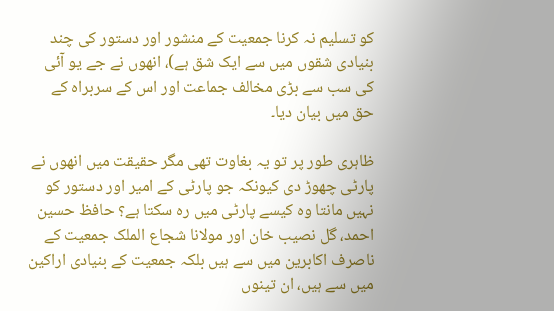کو تسلیم نہ کرنا جمعیت کے منشور اور دستور کی چند بنیادی شقوں میں سے ایک شق ہے)، انھوں نے جے یو آئی کی سب سے بڑی مخالف جماعت اور اس کے سربراہ کے حق میں بیان دیا۔

ظاہری طور پر تو یہ بغاوت تھی مگر حقیقت میں انھوں نے پارٹی چھوڑ دی کیونکہ جو پارٹی کے امیر اور دستور کو نہیں مانتا وہ کیسے پارٹی میں رہ سکتا ہے؟ حافظ حسین احمد، گل نصیب خان اور مولانا شجاع الملک جمعیت کے ناصرف اکابرین میں سے ہیں بلکہ جمعیت کے بنیادی اراکین میں سے ہیں، ان تینوں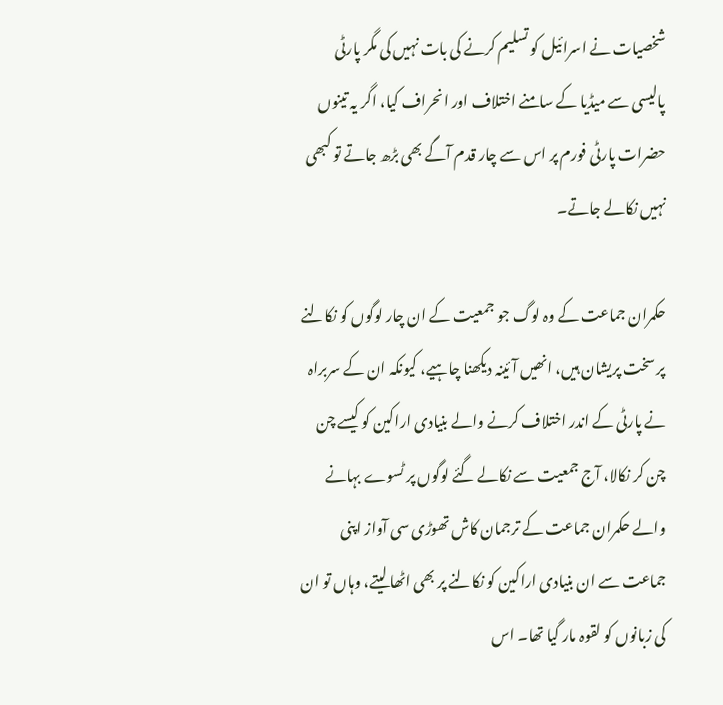شخصیات نے اسرائیل کو تسلیم کرنے کی بات نہیں کی مگر پارٹی پالیسی سے میڈیا کے سامنے اختلاف اور انحراف کیا، اگر یہ تینوں حضرات پارٹی فورم پر اس سے چار قدم آگے بھی بڑھ جاتے تو کبھی نہیں نکالے جاتے۔

حکمران جماعت کے وہ لوگ جو جمعیت کے ان چار لوگوں کو نکالنے پر سخت پریشان ہیں، انھیں آئینہ دیکھنا چاہیے، کیونکہ ان کے سربراہ نے پارٹی کے اندر اختلاف کرنے والے بنیادی اراکین کو کیسے چن چن کر نکالا، آج جمعیت سے نکالے گئے لوگوں پر ٹسوے بہانے والے حکمران جماعت کے ترجمان کاش تھوڑی سی آواز اپنی جماعت سے ان بنیادی اراکین کو نکالنے پر بھی اٹھا لیتے، وہاں تو ان کی زبانوں کو لقوہ مار گیا تھا۔ اس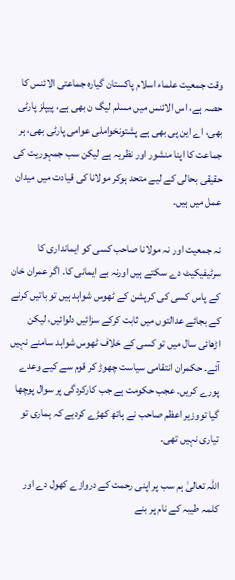وقت جمعیت علماء اسلام پاکستان گیارہ جماعتی الائنس کا حصہ ہے، اس الائنس میں مسلم لیگ ن بھی ہے، پیپلز پارٹی بھی، اے این پی بھی ہے پشتونخواملی عوامی پارٹی بھی، ہر جماعت کا اپنا منشور اور نظریہ ہے لیکن سب جمہوریت کی حقیقی بحالی کے لیے متحد ہوکر مولانا کی قیادت میں میدان عمل میں ہیں۔

نہ جمعیت اور نہ مولانا صاحب کسی کو ایمانداری کا سرٹیفیکیٹ دے سکتے ہیں اورنہ بے ایمانی کا۔ اگر عمران خان کے پاس کسی کی کرپشن کے ٹھوس شواہد ہیں تو باتیں کرنے کے بجائے عدالتوں میں ثابت کرکے سزائیں دلوائیں، لیکن اڑھائی سال میں تو کسی کے خلاف ٹھوس شواہد سامنے نہیں آئے۔ حکمران انتقامی سیاست چھوڑ کر قوم سے کیے وعدے پورے کریں۔ عجب حکومت ہے جب کارکردگی پر سوال پوچھا گیا تووزیر اعظم صاحب نے ہاتھ کھڑے کردیے کہ ہماری تو تیاری نہیں تھی۔

اللہ تعالیٰ ہم سب پر اپنی رحمت کے دروازے کھول دے اور کلمہ طیبہ کے نام پر بنے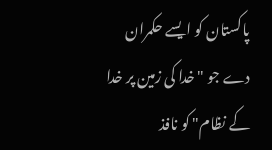پاکستان کو ایسے حکمران دے جو "خدا کی زمین پر خدا کے نظام" کو نافذ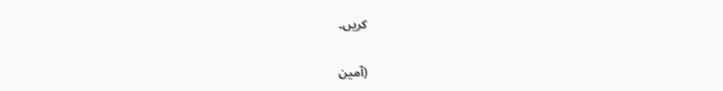کریں۔

(آمین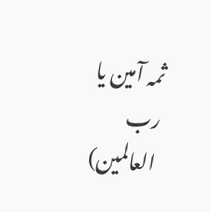ثمہ آمین یا رب العالمین)